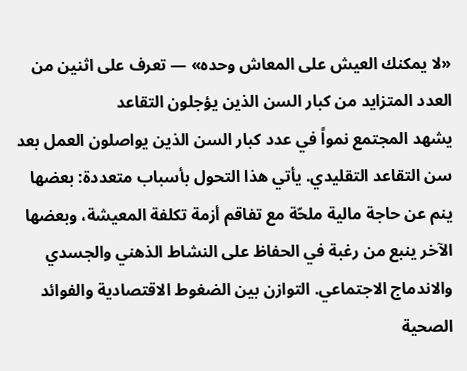«لا يمكنك العيش على المعاش وحده» — تعرف على اثنين من العدد المتزايد من كبار السن الذين يؤجلون التقاعد
يشهد المجتمع نمواً في عدد كبار السن الذين يواصلون العمل بعد سن التقاعد التقليدي. يأتي هذا التحول بأسباب متعددة: بعضها ينم عن حاجة مالية ملحّة مع تفاقم أزمة تكلفة المعيشة، وبعضها الآخر ينبع من رغبة في الحفاظ على النشاط الذهني والجسدي والاندماج الاجتماعي. التوازن بين الضغوط الاقتصادية والفوائد الصحية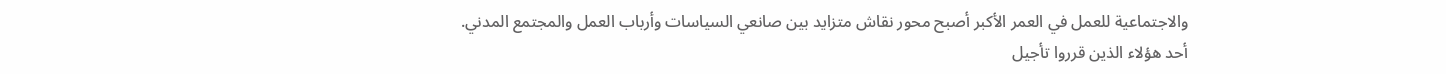والاجتماعية للعمل في العمر الأكبر أصبح محور نقاش متزايد بين صانعي السياسات وأرباب العمل والمجتمع المدني.
أحد هؤلاء الذين قرروا تأجيل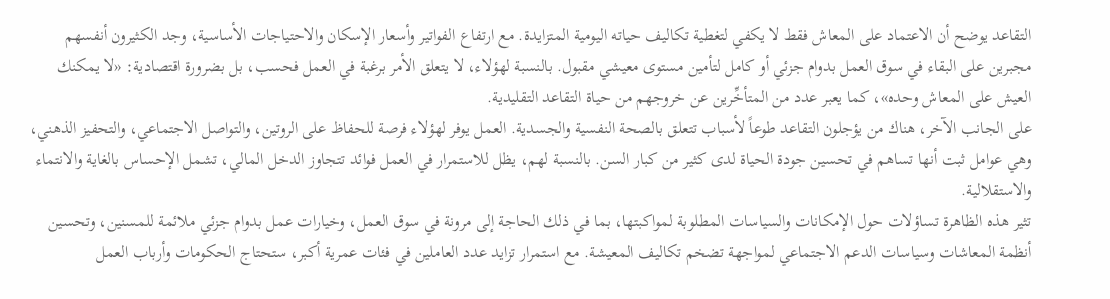التقاعد يوضح أن الاعتماد على المعاش فقط لا يكفي لتغطية تكاليف حياته اليومية المتزايدة. مع ارتفاع الفواتير وأسعار الإسكان والاحتياجات الأساسية، وجد الكثيرون أنفسهم مجبرين على البقاء في سوق العمل بدوام جزئي أو كامل لتأمين مستوى معيشي مقبول. بالنسبة لهؤلاء، لا يتعلق الأمر برغبة في العمل فحسب، بل بضرورة اقتصادية: «لا يمكنك العيش على المعاش وحده»، كما يعبر عدد من المتأخِّرين عن خروجهم من حياة التقاعد التقليدية.
على الجانب الآخر، هناك من يؤجلون التقاعد طوعاً لأسباب تتعلق بالصحة النفسية والجسدية. العمل يوفر لهؤلاء فرصة للحفاظ على الروتين، والتواصل الاجتماعي، والتحفيز الذهني، وهي عوامل ثبت أنها تساهم في تحسين جودة الحياة لدى كثير من كبار السن. بالنسبة لهم، يظل للاستمرار في العمل فوائد تتجاوز الدخل المالي، تشمل الإحساس بالغاية والانتماء والاستقلالية.
تثير هذه الظاهرة تساؤلات حول الإمكانات والسياسات المطلوبة لمواكبتها، بما في ذلك الحاجة إلى مرونة في سوق العمل، وخيارات عمل بدوام جزئي ملائمة للمسنين، وتحسين أنظمة المعاشات وسياسات الدعم الاجتماعي لمواجهة تضخم تكاليف المعيشة. مع استمرار تزايد عدد العاملين في فئات عمرية أكبر، ستحتاج الحكومات وأرباب العمل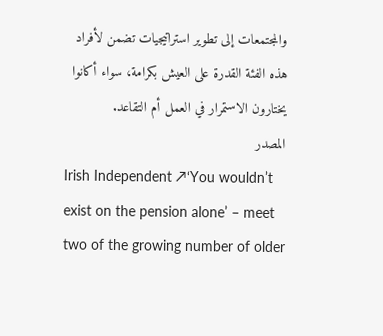والمجتمعات إلى تطوير استراتيجيات تضمن لأفراد هذه الفئة القدرة على العيش بكرامة، سواء أكانوا يختارون الاستمرار في العمل أم التقاعد.
المصدر
Irish Independent ↗‘You wouldn’t exist on the pension alone’ – meet two of the growing number of older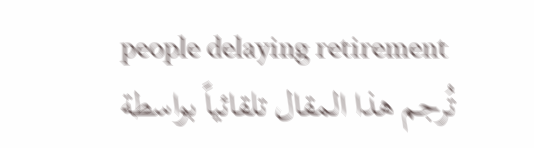people delaying retirement
تُرجم هذا المقال تلقائياً بواسطة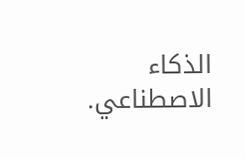الذكاء الاصطناعي.